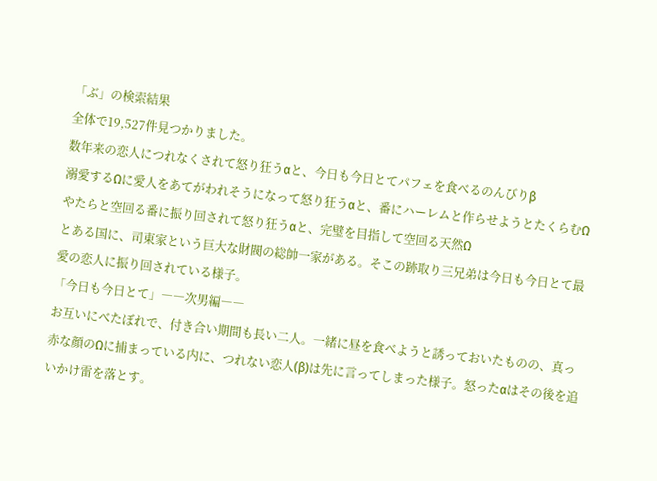「ぶ」の検索結果
全体で19,527件見つかりました。
数年来の恋人につれなくされて怒り狂うαと、今日も今日とてパフェを食べるのんびりβ
溺愛するΩに愛人をあてがわれそうになって怒り狂うαと、番にハーレムと作らせようとたくらむΩ
やたらと空回る番に振り回されて怒り狂うαと、完璧を目指して空回る天然Ω
とある国に、司東家という巨大な財閥の総帥一家がある。そこの跡取り三兄弟は今日も今日とて最愛の恋人に振り回されている様子。
「今日も今日とて」――次男編――
お互いにべたぼれで、付き合い期間も長い二人。一緒に昼を食べようと誘っておいたものの、真っ赤な顔のΩに捕まっている内に、つれない恋人(β)は先に言ってしまった様子。怒ったαはその後を追いかけ雷を落とす。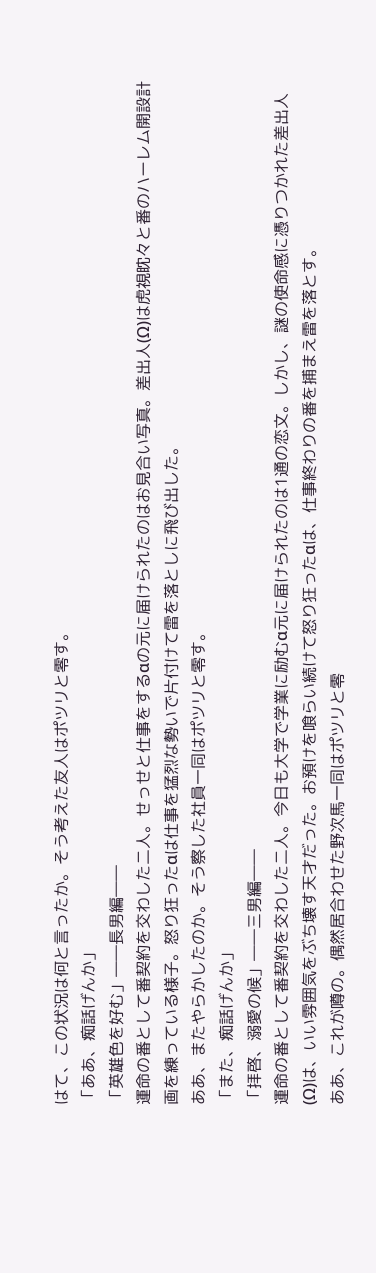はて、この状況は何と言ったか。そう考えた友人はポツリと零す。
「ああ、痴話げんか」
「英雄色を好む」――長男編――
運命の番として番契約を交わした二人。せっせと仕事をするαの元に届けられたのはお見合い写真。差出人(Ω)は虎視眈々と番のハーレム開設計画を練っている様子。怒り狂ったαは仕事を猛烈な勢いで片付けて雷を落としに飛び出した。
ああ、またやらかしたのか。そう察した社員一同はポツリと零す。
「また、痴話げんか」
「拝啓、溺愛の候」――三男編――
運命の番として番契約を交わした二人。今日も大学で学業に励むα元に届けられたのは1通の恋文。しかし、謎の使命感に憑りつかれた差出人(Ω)は、いい雰囲気をぶち壊す天才だった。お預けを喰らい続けて怒り狂ったαは、仕事終わりの番を捕まえ雷を落とす。
ああ、これが噂の。偶然居合わせた野次馬一同はポツリと零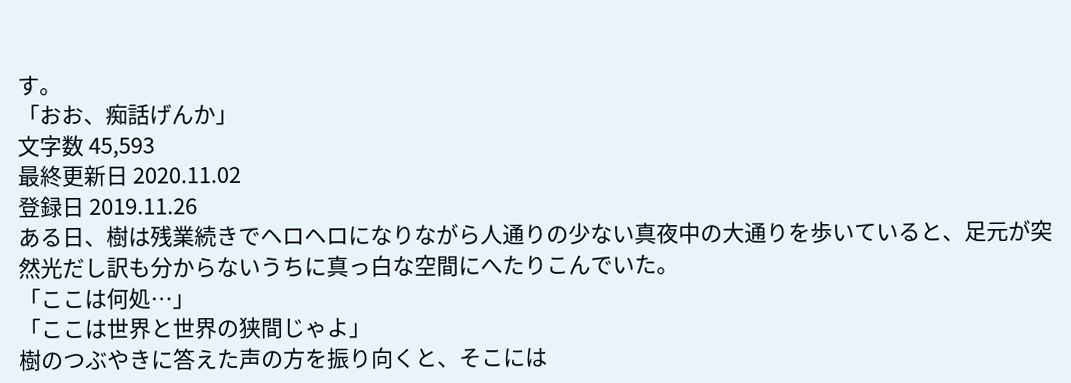す。
「おお、痴話げんか」
文字数 45,593
最終更新日 2020.11.02
登録日 2019.11.26
ある日、樹は残業続きでヘロヘロになりながら人通りの少ない真夜中の大通りを歩いていると、足元が突然光だし訳も分からないうちに真っ白な空間にへたりこんでいた。
「ここは何処…」
「ここは世界と世界の狭間じゃよ」
樹のつぶやきに答えた声の方を振り向くと、そこには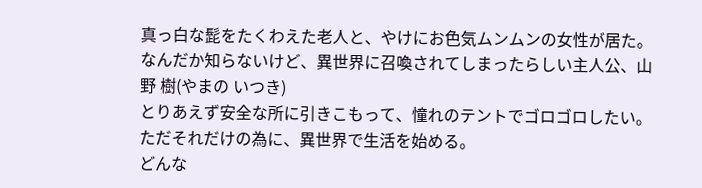真っ白な髭をたくわえた老人と、やけにお色気ムンムンの女性が居た。
なんだか知らないけど、異世界に召喚されてしまったらしい主人公、山野 樹(やまの いつき)
とりあえず安全な所に引きこもって、憧れのテントでゴロゴロしたい。ただそれだけの為に、異世界で生活を始める。
どんな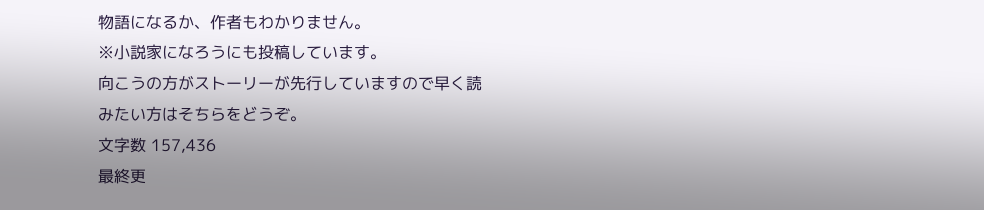物語になるか、作者もわかりません。
※小説家になろうにも投稿しています。
向こうの方がストーリーが先行していますので早く読みたい方はそちらをどうぞ。
文字数 157,436
最終更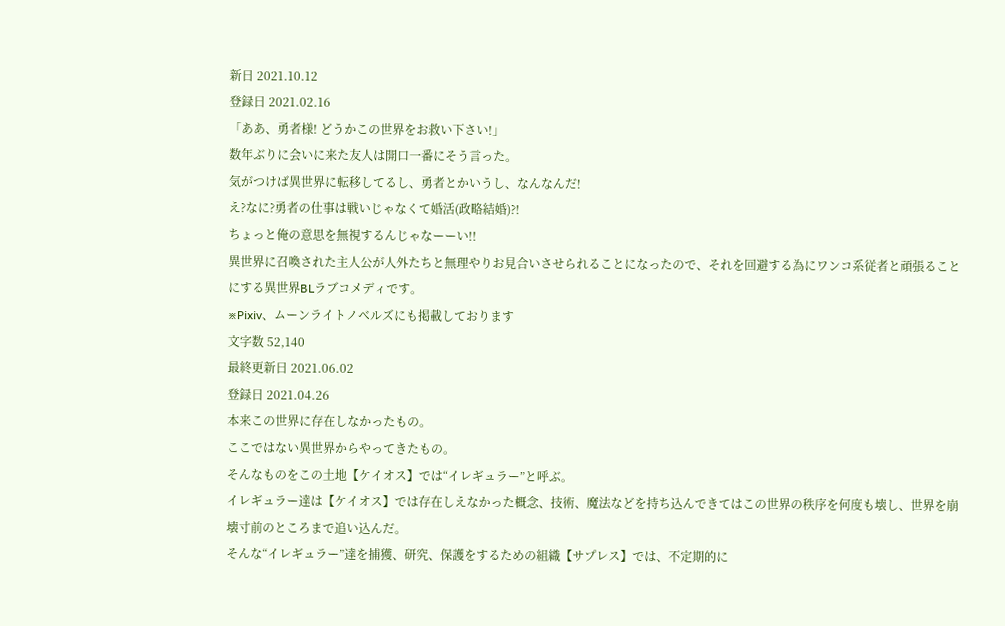新日 2021.10.12
登録日 2021.02.16
「ああ、勇者様! どうかこの世界をお救い下さい!」
数年ぶりに会いに来た友人は開口一番にそう言った。
気がつけば異世界に転移してるし、勇者とかいうし、なんなんだ!
え?なに?勇者の仕事は戦いじゃなくて婚活(政略結婚)?!
ちょっと俺の意思を無視するんじゃなーーい!!
異世界に召喚された主人公が人外たちと無理やりお見合いさせられることになったので、それを回避する為にワンコ系従者と頑張ることにする異世界BLラブコメディです。
※Pixiv、ムーンライトノベルズにも掲載しております
文字数 52,140
最終更新日 2021.06.02
登録日 2021.04.26
本来この世界に存在しなかったもの。
ここではない異世界からやってきたもの。
そんなものをこの土地【ケイオス】では“イレギュラー”と呼ぶ。
イレギュラー達は【ケイオス】では存在しえなかった概念、技術、魔法などを持ち込んできてはこの世界の秩序を何度も壊し、世界を崩壊寸前のところまで追い込んだ。
そんな“イレギュラー”達を捕獲、研究、保護をするための組織【サプレス】では、不定期的に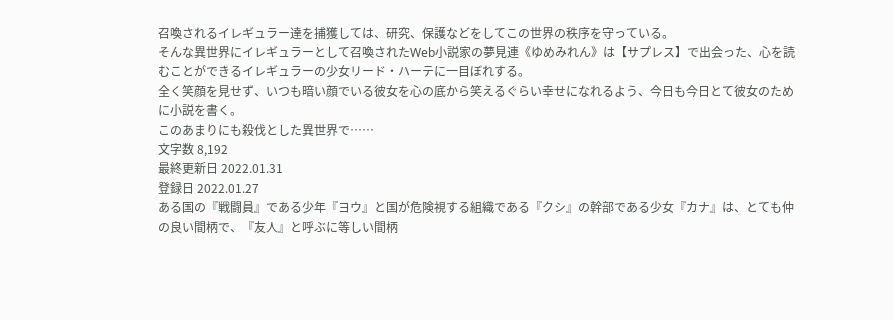召喚されるイレギュラー達を捕獲しては、研究、保護などをしてこの世界の秩序を守っている。
そんな異世界にイレギュラーとして召喚されたWeb小説家の夢見連《ゆめみれん》は【サプレス】で出会った、心を読むことができるイレギュラーの少女リード・ハーテに一目ぼれする。
全く笑顔を見せず、いつも暗い顔でいる彼女を心の底から笑えるぐらい幸せになれるよう、今日も今日とて彼女のために小説を書く。
このあまりにも殺伐とした異世界で……
文字数 8,192
最終更新日 2022.01.31
登録日 2022.01.27
ある国の『戦闘員』である少年『ヨウ』と国が危険視する組織である『クシ』の幹部である少女『カナ』は、とても仲の良い間柄で、『友人』と呼ぶに等しい間柄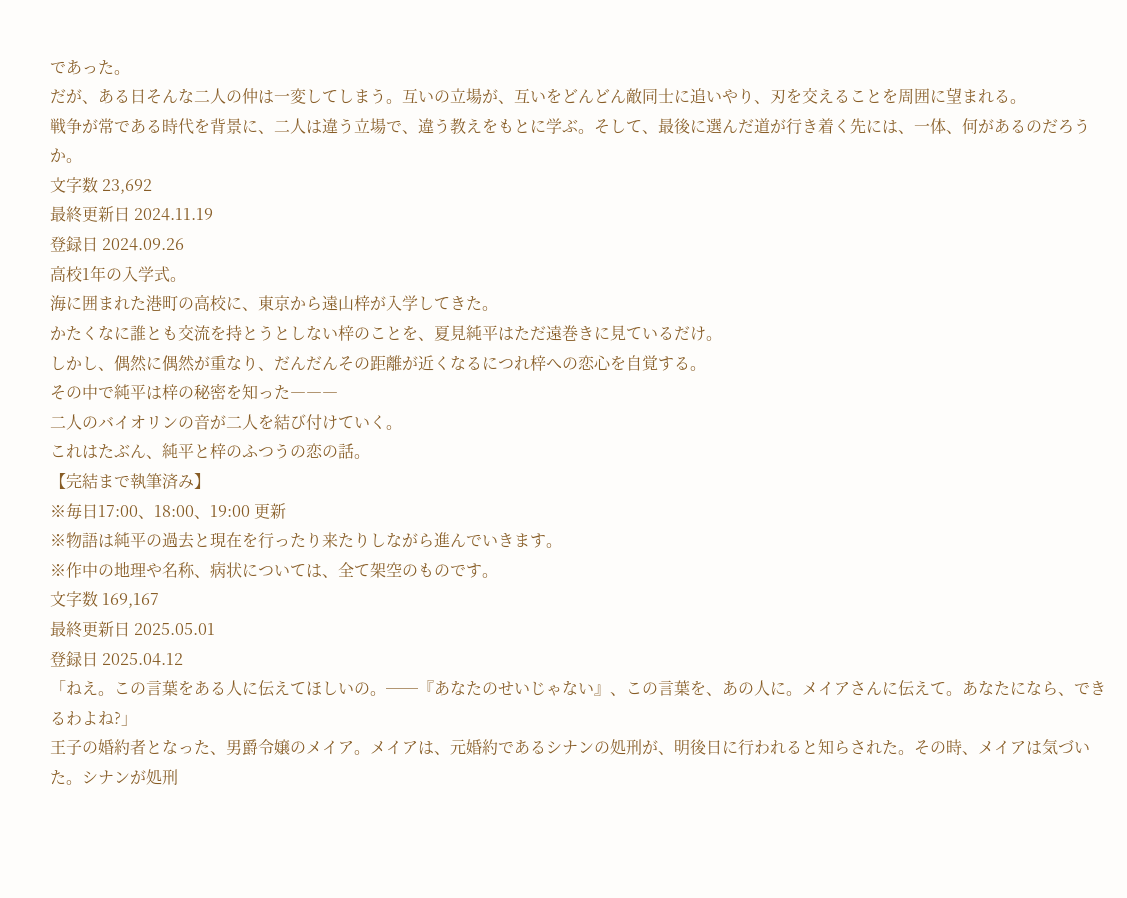であった。
だが、ある日そんな二人の仲は一変してしまう。互いの立場が、互いをどんどん敵同士に追いやり、刃を交えることを周囲に望まれる。
戦争が常である時代を背景に、二人は違う立場で、違う教えをもとに学ぶ。そして、最後に選んだ道が行き着く先には、一体、何があるのだろうか。
文字数 23,692
最終更新日 2024.11.19
登録日 2024.09.26
高校1年の入学式。
海に囲まれた港町の高校に、東京から遠山梓が入学してきた。
かたくなに誰とも交流を持とうとしない梓のことを、夏見純平はただ遠巻きに見ているだけ。
しかし、偶然に偶然が重なり、だんだんその距離が近くなるにつれ梓への恋心を自覚する。
その中で純平は梓の秘密を知った―――
二人のバイオリンの音が二人を結び付けていく。
これはたぶん、純平と梓のふつうの恋の話。
【完結まで執筆済み】
※毎日17:00、18:00、19:00 更新
※物語は純平の過去と現在を行ったり来たりしながら進んでいきます。
※作中の地理や名称、病状については、全て架空のものです。
文字数 169,167
最終更新日 2025.05.01
登録日 2025.04.12
「ねえ。この言葉をある人に伝えてほしいの。──『あなたのせいじゃない』、この言葉を、あの人に。メイアさんに伝えて。あなたになら、できるわよね?」
王子の婚約者となった、男爵令嬢のメイア。メイアは、元婚約であるシナンの処刑が、明後日に行われると知らされた。その時、メイアは気づいた。シナンが処刑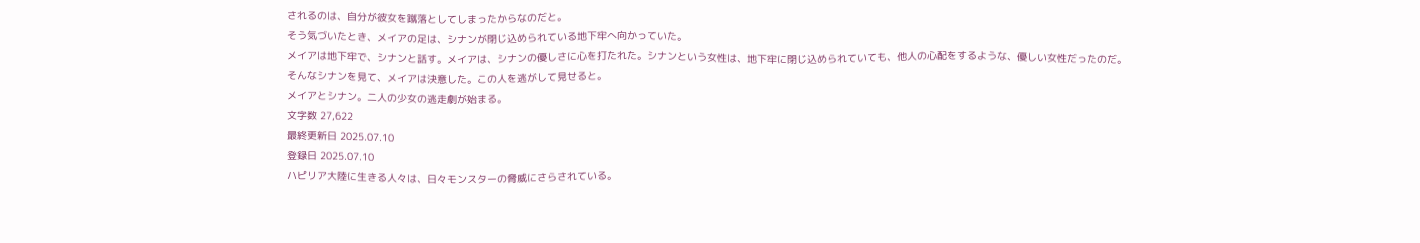されるのは、自分が彼女を蹴落としてしまったからなのだと。
そう気づいたとき、メイアの足は、シナンが閉じ込められている地下牢へ向かっていた。
メイアは地下牢で、シナンと話す。メイアは、シナンの優しさに心を打たれた。シナンという女性は、地下牢に閉じ込められていても、他人の心配をするような、優しい女性だったのだ。
そんなシナンを見て、メイアは決意した。この人を逃がして見せると。
メイアとシナン。二人の少女の逃走劇が始まる。
文字数 27,622
最終更新日 2025.07.10
登録日 2025.07.10
ハピリア大陸に生きる人々は、日々モンスターの脅威にさらされている。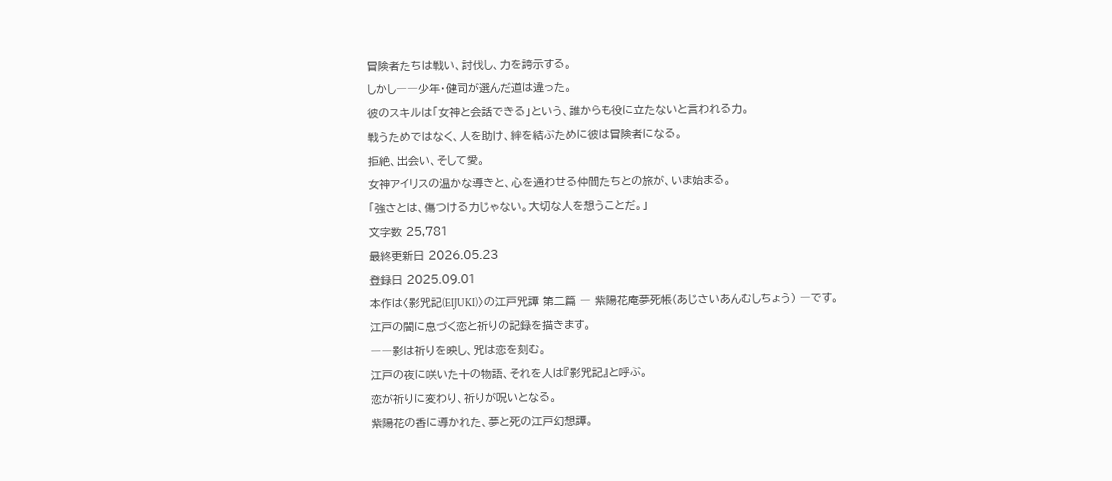冒険者たちは戦い、討伐し、力を誇示する。
しかし――少年・健司が選んだ道は違った。
彼のスキルは「女神と会話できる」という、誰からも役に立たないと言われる力。
戦うためではなく、人を助け、絆を結ぶために彼は冒険者になる。
拒絶、出会い、そして愛。
女神アイリスの温かな導きと、心を通わせる仲間たちとの旅が、いま始まる。
「強さとは、傷つける力じゃない。大切な人を想うことだ。」
文字数 25,781
最終更新日 2026.05.23
登録日 2025.09.01
本作は〈影咒記(EIJUKI)〉の江戸咒譚 第二篇 ― 紫陽花庵夢死帳(あじさいあんむしちょう) ―です。
江戸の闇に息づく恋と祈りの記録を描きます。
――影は祈りを映し、咒は恋を刻む。
江戸の夜に咲いた十の物語、それを人は『影咒記』と呼ぶ。
恋が祈りに変わり、祈りが呪いとなる。
紫陽花の香に導かれた、夢と死の江戸幻想譚。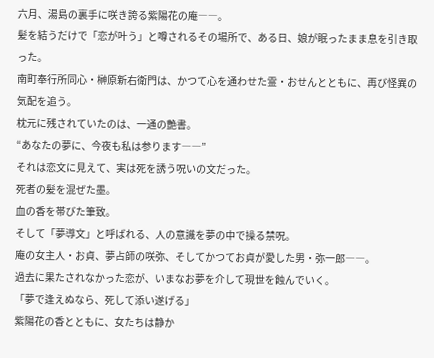六月、湯島の裏手に咲き誇る紫陽花の庵――。
髪を結うだけで「恋が叶う」と噂されるその場所で、ある日、娘が眠ったまま息を引き取った。
南町奉行所同心・榊原新右衛門は、かつて心を通わせた霊・おせんとともに、再び怪異の気配を追う。
枕元に残されていたのは、一通の艶書。
“あなたの夢に、今夜も私は参ります――”
それは恋文に見えて、実は死を誘う呪いの文だった。
死者の髪を混ぜた墨。
血の香を帯びた筆致。
そして「夢導文」と呼ばれる、人の意識を夢の中で操る禁呪。
庵の女主人・お貞、夢占師の咲弥、そしてかつてお貞が愛した男・弥一郎――。
過去に果たされなかった恋が、いまなお夢を介して現世を蝕んでいく。
「夢で逢えぬなら、死して添い遂げる」
紫陽花の香とともに、女たちは静か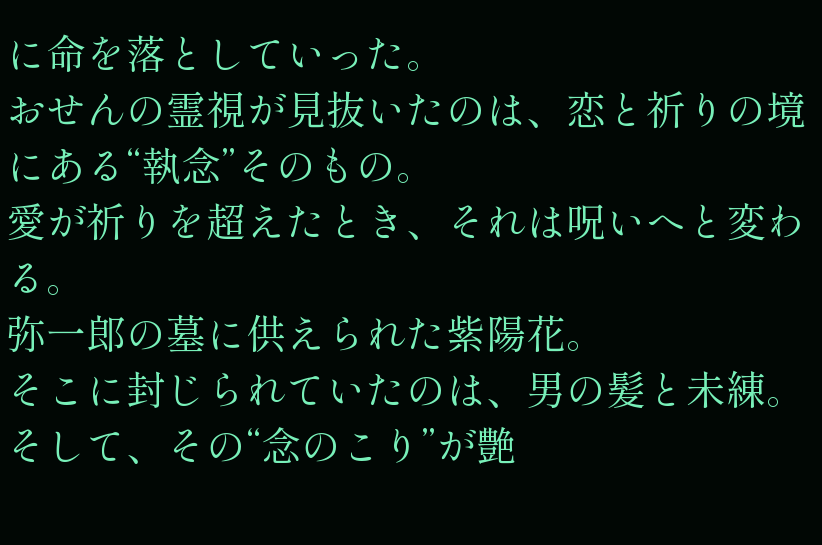に命を落としていった。
おせんの霊視が見抜いたのは、恋と祈りの境にある“執念”そのもの。
愛が祈りを超えたとき、それは呪いへと変わる。
弥一郎の墓に供えられた紫陽花。
そこに封じられていたのは、男の髪と未練。
そして、その“念のこり”が艶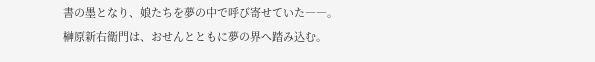書の墨となり、娘たちを夢の中で呼び寄せていた――。
榊原新右衛門は、おせんとともに夢の界へ踏み込む。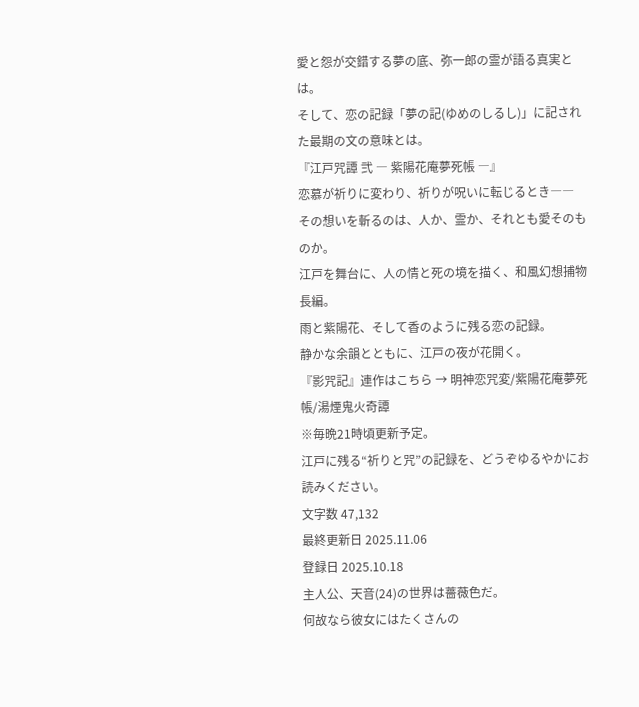愛と怨が交錯する夢の底、弥一郎の霊が語る真実とは。
そして、恋の記録「夢の記(ゆめのしるし)」に記された最期の文の意味とは。
『江戸咒譚 弐 ― 紫陽花庵夢死帳 ―』
恋慕が祈りに変わり、祈りが呪いに転じるとき――
その想いを斬るのは、人か、霊か、それとも愛そのものか。
江戸を舞台に、人の情と死の境を描く、和風幻想捕物長編。
雨と紫陽花、そして香のように残る恋の記録。
静かな余韻とともに、江戸の夜が花開く。
『影咒記』連作はこちら → 明神恋咒変/紫陽花庵夢死帳/湯煙鬼火奇譚
※毎晩21時頃更新予定。
江戸に残る“祈りと咒”の記録を、どうぞゆるやかにお読みください。
文字数 47,132
最終更新日 2025.11.06
登録日 2025.10.18
主人公、天音(24)の世界は薔薇色だ。
何故なら彼女にはたくさんの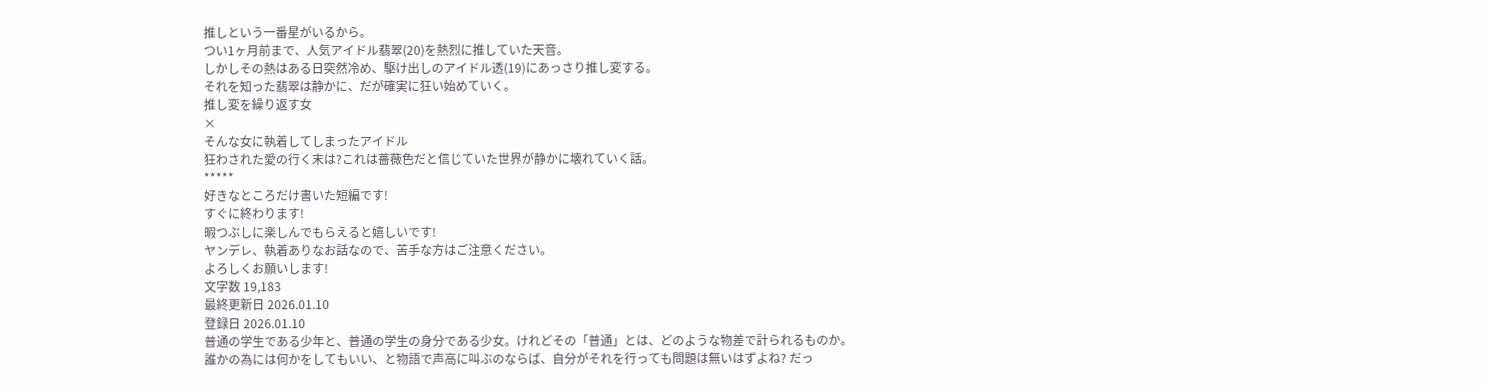推しという一番星がいるから。
つい1ヶ月前まで、人気アイドル翡翠(20)を熱烈に推していた天音。
しかしその熱はある日突然冷め、駆け出しのアイドル透(19)にあっさり推し変する。
それを知った翡翠は静かに、だが確実に狂い始めていく。
推し変を繰り返す女
×
そんな女に執着してしまったアイドル
狂わされた愛の行く末は?これは薔薇色だと信じていた世界が静かに壊れていく話。
*****
好きなところだけ書いた短編です!
すぐに終わります!
暇つぶしに楽しんでもらえると嬉しいです!
ヤンデレ、執着ありなお話なので、苦手な方はご注意ください。
よろしくお願いします!
文字数 19,183
最終更新日 2026.01.10
登録日 2026.01.10
普通の学生である少年と、普通の学生の身分である少女。けれどその「普通」とは、どのような物差で計られるものか。
誰かの為には何かをしてもいい、と物語で声高に叫ぶのならば、自分がそれを行っても問題は無いはずよね? だっ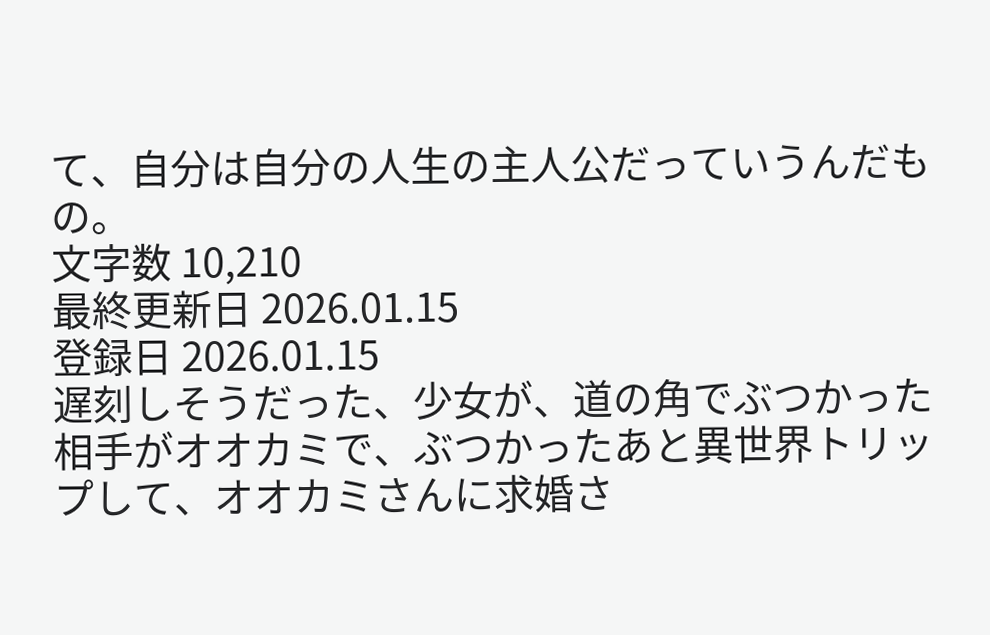て、自分は自分の人生の主人公だっていうんだもの。
文字数 10,210
最終更新日 2026.01.15
登録日 2026.01.15
遅刻しそうだった、少女が、道の角でぶつかった相手がオオカミで、ぶつかったあと異世界トリップして、オオカミさんに求婚さ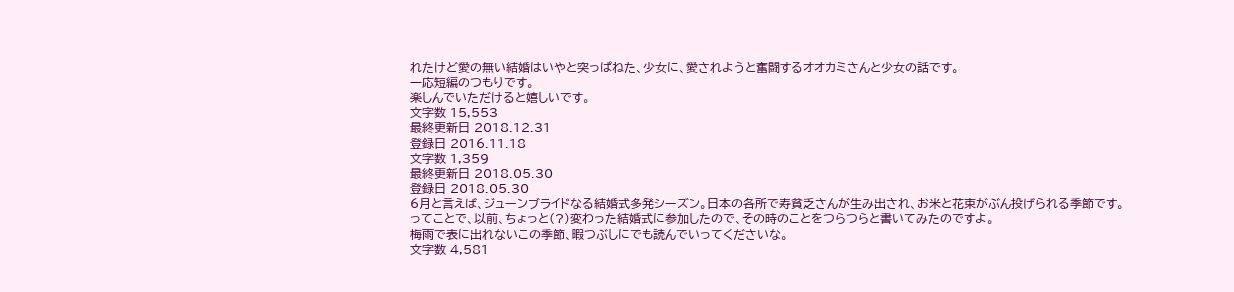れたけど愛の無い結婚はいやと突っぱねた、少女に、愛されようと奮闘するオオカミさんと少女の話です。
一応短編のつもりです。
楽しんでいただけると嬉しいです。
文字数 15,553
最終更新日 2018.12.31
登録日 2016.11.18
文字数 1,359
最終更新日 2018.05.30
登録日 2018.05.30
6月と言えば、ジューンブライドなる結婚式多発シーズン。日本の各所で寿貧乏さんが生み出され、お米と花束がぶん投げられる季節です。
ってことで、以前、ちょっと(?)変わった結婚式に参加したので、その時のことをつらつらと書いてみたのですよ。
梅雨で表に出れないこの季節、暇つぶしにでも読んでいってくださいな。
文字数 4,581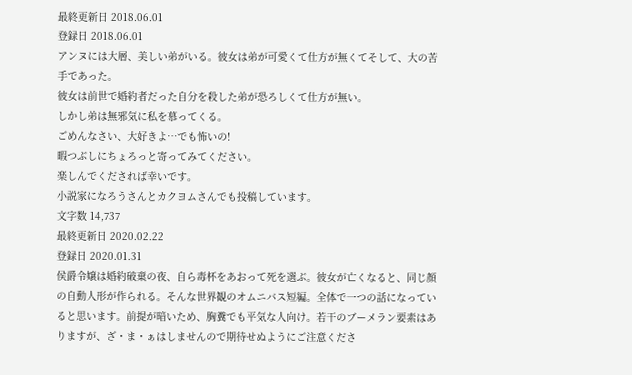最終更新日 2018.06.01
登録日 2018.06.01
アンヌには大層、美しい弟がいる。彼女は弟が可愛くて仕方が無くてそして、大の苦手であった。
彼女は前世で婚約者だった自分を殺した弟が恐ろしくて仕方が無い。
しかし弟は無邪気に私を慕ってくる。
ごめんなさい、大好きよ…でも怖いの!
暇つぶしにちょろっと寄ってみてください。
楽しんでくだされば幸いです。
小説家になろうさんとカクヨムさんでも投稿しています。
文字数 14,737
最終更新日 2020.02.22
登録日 2020.01.31
侯爵令嬢は婚約破棄の夜、自ら毒杯をあおって死を選ぶ。彼女が亡くなると、同じ顔の自動人形が作られる。そんな世界観のオムニバス短編。全体で一つの話になっていると思います。前提が暗いため、胸糞でも平気な人向け。若干のブーメラン要素はありますが、ざ・ま・ぁはしませんので期待せぬようにご注意くださ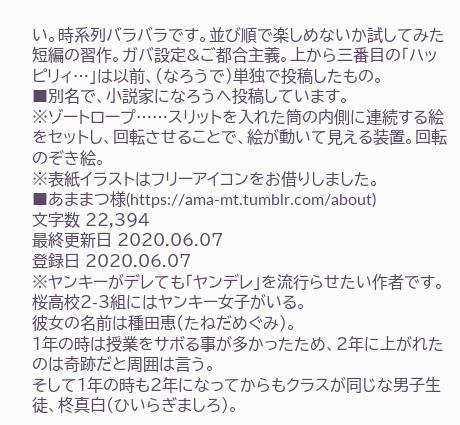い。時系列バラバラです。並び順で楽しめないか試してみた短編の習作。ガバ設定&ご都合主義。上から三番目の「ハッピリィ…」は以前、(なろうで)単独で投稿したもの。
■別名で、小説家になろうへ投稿しています。
※ゾートロープ……スリットを入れた筒の内側に連続する絵をセットし、回転させることで、絵が動いて見える装置。回転のぞき絵。
※表紙イラストはフリーアイコンをお借りしました。
■あままつ様(https://ama-mt.tumblr.com/about)
文字数 22,394
最終更新日 2020.06.07
登録日 2020.06.07
※ヤンキーがデレても「ヤンデレ」を流行らせたい作者です。
桜高校2-3組にはヤンキー女子がいる。
彼女の名前は種田恵(たねだめぐみ)。
1年の時は授業をサボる事が多かったため、2年に上がれたのは奇跡だと周囲は言う。
そして1年の時も2年になってからもクラスが同じな男子生徒、柊真白(ひいらぎましろ)。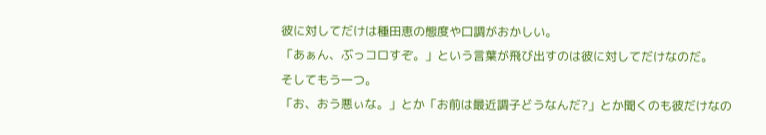彼に対してだけは種田恵の態度や口調がおかしい。
「あぁん、ぶっコロすぞ。」という言葉が飛び出すのは彼に対してだけなのだ。
そしてもう一つ。
「お、おう悪ぃな。」とか「お前は最近調子どうなんだ?」とか聞くのも彼だけなの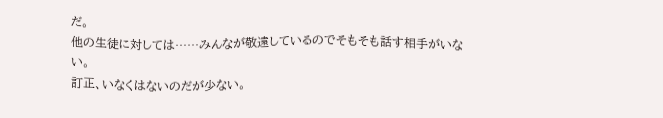だ。
他の生徒に対しては……みんなが敬遠しているのでそもそも話す相手がいない。
訂正、いなくはないのだが少ない。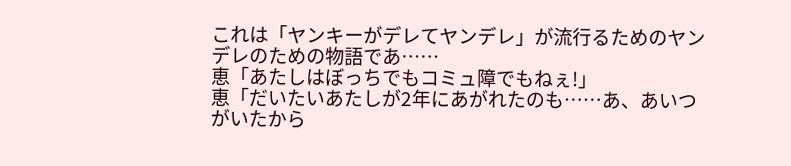これは「ヤンキーがデレてヤンデレ」が流行るためのヤンデレのための物語であ……
恵「あたしはぼっちでもコミュ障でもねぇ!」
恵「だいたいあたしが2年にあがれたのも……あ、あいつがいたから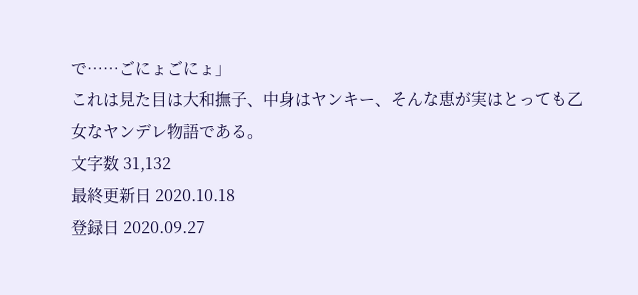で……ごにょごにょ」
これは見た目は大和撫子、中身はヤンキー、そんな恵が実はとっても乙女なヤンデレ物語である。
文字数 31,132
最終更新日 2020.10.18
登録日 2020.09.27